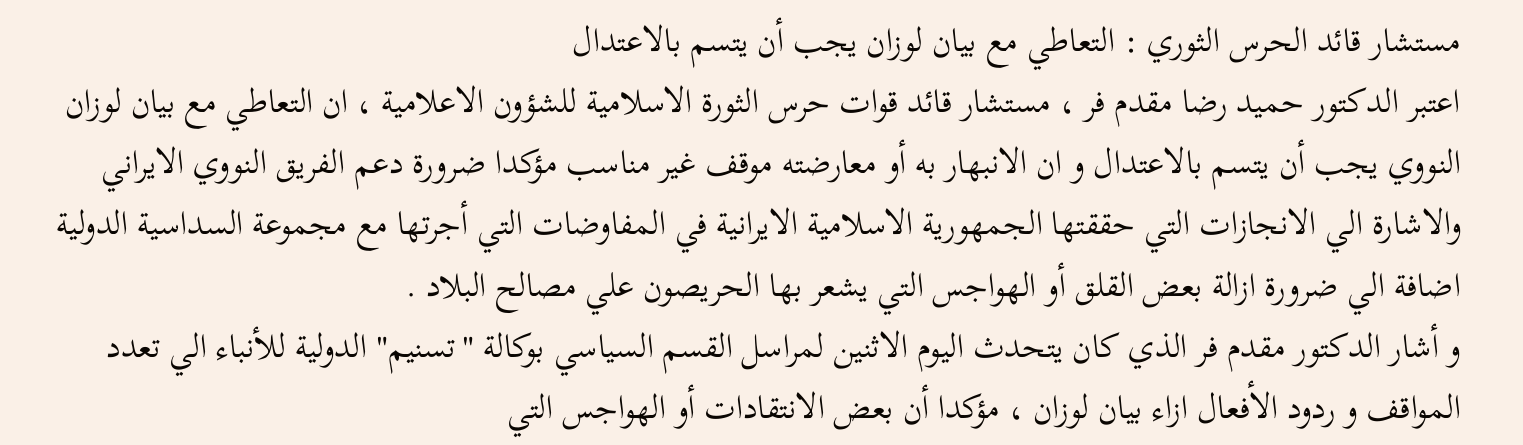مستشار قائد الحرس الثوري : التعاطي مع بيان لوزان يجب أن يتسم بالاعتدال
اعتبر الدكتور حميد رضا مقدم فر ، مستشار قائد قوات حرس الثورة الاسلامية للشؤون الاعلامية ، ان التعاطي مع بيان لوزان النووي يجب أن يتسم بالاعتدال و ان الانبهار به أو معارضته موقف غير مناسب مؤكدا ضرورة دعم الفريق النووي الايراني والاشارة الي الانجازات التي حققتها الجمهورية الاسلامية الايرانية في المفاوضات التي أجرتها مع مجموعة السداسية الدولية اضافة الي ضرورة ازالة بعض القلق أو الهواجس التي يشعر بها الحريصون علي مصالح البلاد .
و أشار الدكتور مقدم فر الذي كان يتحدث اليوم الاثنين لمراسل القسم السياسي بوكالة "تسنيم" الدولية للأنباء الي تعدد المواقف و ردود الأفعال ازاء بيان لوزان ، مؤكدا أن بعض الانتقادات أو الهواجس التي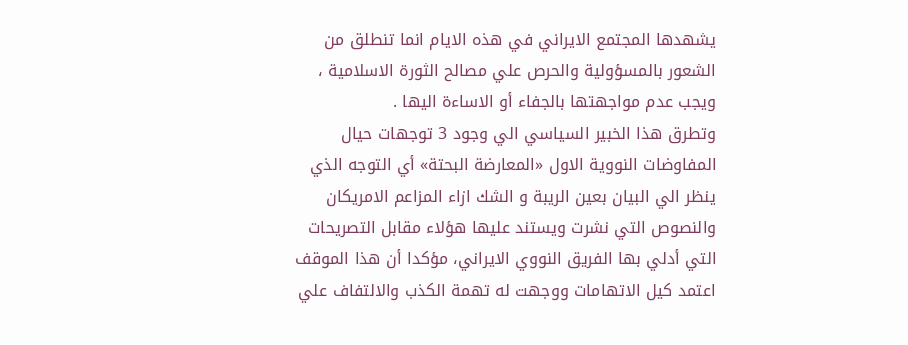يشهدها المجتمع الايراني في هذه الايام انما تنطلق من الشعور بالمسؤولية والحرص علي مصالح الثورة الاسلامية ، ويجب عدم مواجهتها بالجفاء أو الاساءة اليها .
وتطرق هذا الخبير السياسي الي وجود 3 توجهات حيال المفاوضات النووية الاول «المعارضة البحتة» أي التوجه الذي ينظر الي البيان بعين الريبة و الشك ازاء المزاعم الامريكان والنصوص التي نشرت ويستند عليها هؤلاء مقابل التصريحات التي أدلي بها الفريق النووي الايراني، مؤكدا أن هذا الموقف اعتمد كيل الاتهامات ووجهت له تهمة الكذب والالتفاف علي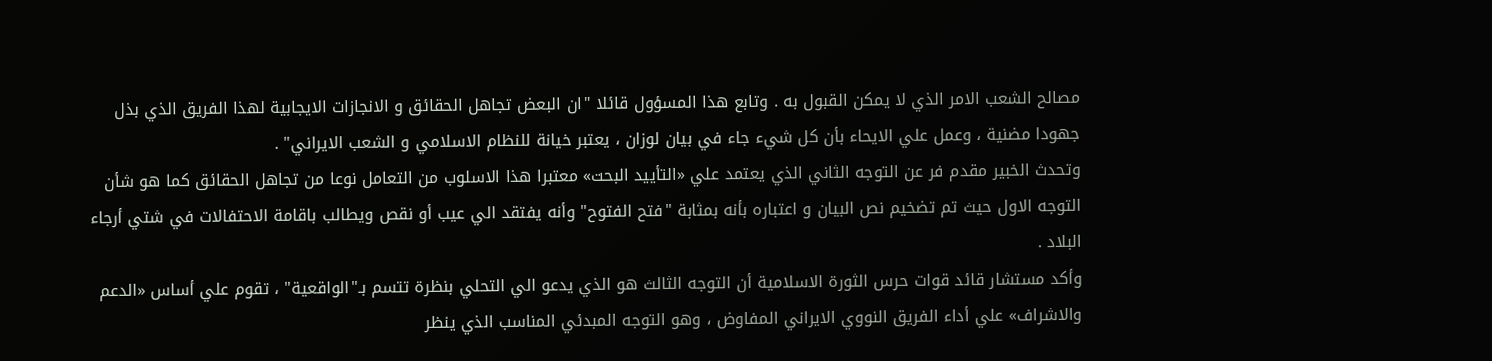مصالح الشعب الامر الذي لا يمكن القبول به . وتابع هذا المسؤول قائلا "ان البعض تجاهل الحقائق و الانجازات الايجابية لهذا الفريق الذي بذل جهودا مضنية ، وعمل علي الايحاء بأن كل شيء جاء في بيان لوزان ، يعتبر خيانة للنظام الاسلامي و الشعب الايراني" .
وتحدث الخبير مقدم فر عن التوجه الثاني الذي يعتمد علي «التأييد البحت» معتبرا هذا الاسلوب من التعامل نوعا من تجاهل الحقائق كما هو شأن التوجه الاول حيث تم تضخيم نص البيان و اعتباره بأنه بمثابة "فتح الفتوح" وأنه يفتقد الي عيب أو نقص ويطالب باقامة الاحتفالات في شتي أرجاء البلاد .
وأكد مستشار قائد قوات حرس الثورة الاسلامية أن التوجه الثالث هو الذي يدعو الي التحلي بنظرة تتسم بـ"الواقعية" ، تقوم علي أساس «الدعم والاشراف» علي أداء الفريق النووي الايراني المفاوض ، وهو التوجه المبدئي المناسب الذي ينظر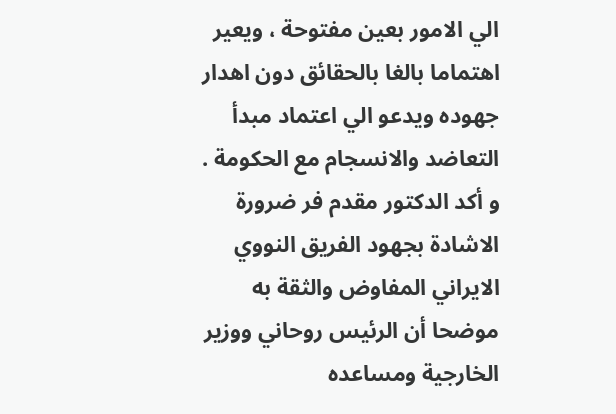الي الامور بعين مفتوحة ، ويعير اهتماما بالغا بالحقائق دون اهدار جهوده ويدعو الي اعتماد مبدأ التعاضد والانسجام مع الحكومة .
و أكد الدكتور مقدم فر ضرورة الاشادة بجهود الفريق النووي الايراني المفاوض والثقة به موضحا أن الرئيس روحاني ووزير الخارجية ومساعده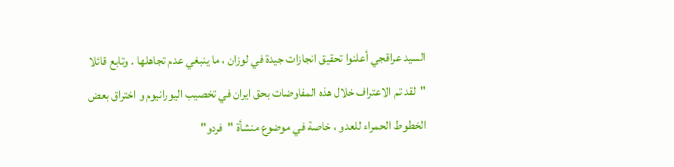السيد عراقجي أعلنوا تحقيق انجازات جيدة في لوزان ، ما ينبغي عدم تجاهلها . وتابع قائلا "لقد تم الاعتراف خلال هذه المفاوضات بحق ايران في تخصيب اليورانيوم و اختراق بعض الخطوط الحمراء للعدو ، خاصة في موضوع منشأة "فردو"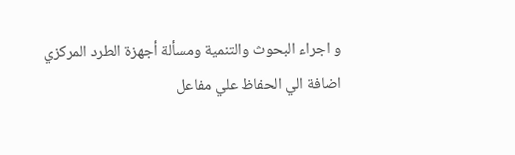و اجراء البحوث والتنمية ومسألة أجهزة الطرد المركزي اضافة الي الحفاظ علي مفاعل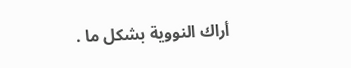أراك النووية بشكل ما .